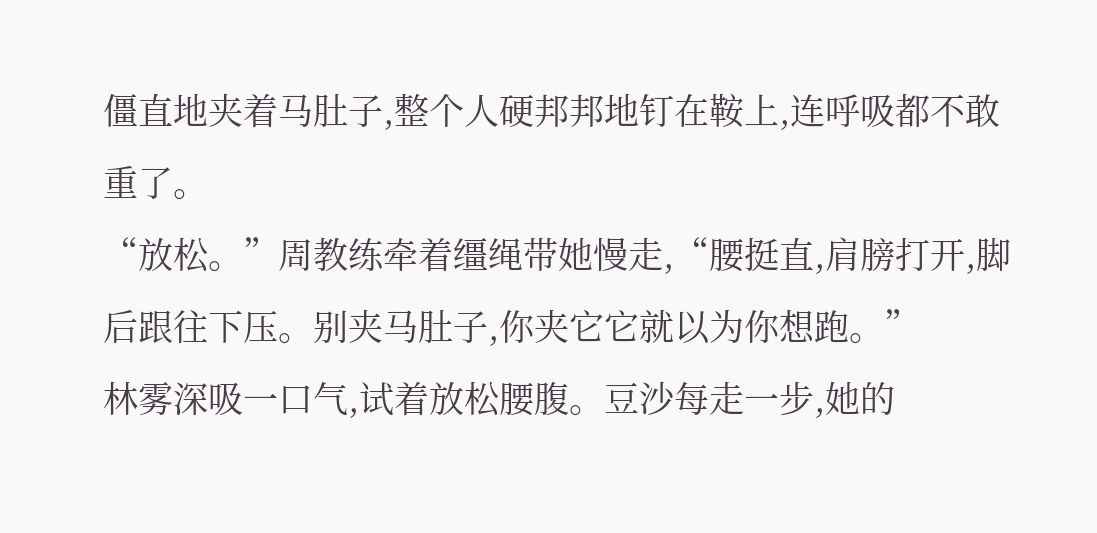僵直地夹着马肚子,整个人硬邦邦地钉在鞍上,连呼吸都不敢重了。
“放松。”周教练牵着缰绳带她慢走,“腰挺直,肩膀打开,脚后跟往下压。别夹马肚子,你夹它它就以为你想跑。”
林雾深吸一口气,试着放松腰腹。豆沙每走一步,她的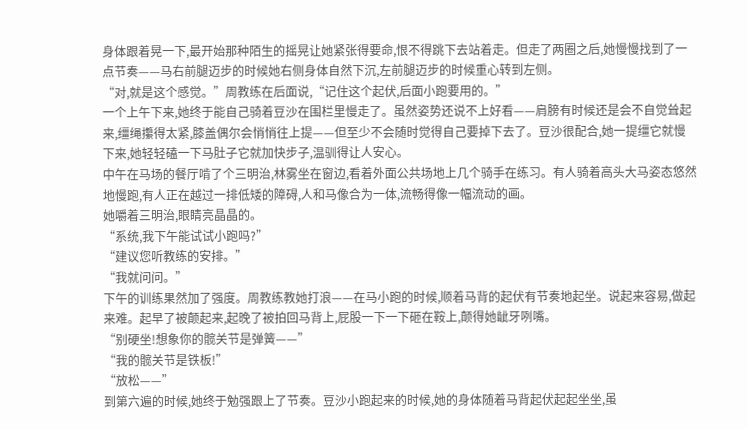身体跟着晃一下,最开始那种陌生的摇晃让她紧张得要命,恨不得跳下去站着走。但走了两圈之后,她慢慢找到了一点节奏——马右前腿迈步的时候她右侧身体自然下沉,左前腿迈步的时候重心转到左侧。
“对,就是这个感觉。”周教练在后面说,“记住这个起伏,后面小跑要用的。”
一个上午下来,她终于能自己骑着豆沙在围栏里慢走了。虽然姿势还说不上好看——肩膀有时候还是会不自觉耸起来,缰绳攥得太紧,膝盖偶尔会悄悄往上提——但至少不会随时觉得自己要掉下去了。豆沙很配合,她一提缰它就慢下来,她轻轻磕一下马肚子它就加快步子,温驯得让人安心。
中午在马场的餐厅啃了个三明治,林雾坐在窗边,看着外面公共场地上几个骑手在练习。有人骑着高头大马姿态悠然地慢跑,有人正在越过一排低矮的障碍,人和马像合为一体,流畅得像一幅流动的画。
她嚼着三明治,眼睛亮晶晶的。
“系统,我下午能试试小跑吗?”
“建议您听教练的安排。”
“我就问问。”
下午的训练果然加了强度。周教练教她打浪——在马小跑的时候,顺着马背的起伏有节奏地起坐。说起来容易,做起来难。起早了被颠起来,起晚了被拍回马背上,屁股一下一下砸在鞍上,颠得她龇牙咧嘴。
“别硬坐!想象你的髋关节是弹簧——”
“我的髋关节是铁板!”
“放松——”
到第六遍的时候,她终于勉强跟上了节奏。豆沙小跑起来的时候,她的身体随着马背起伏起起坐坐,虽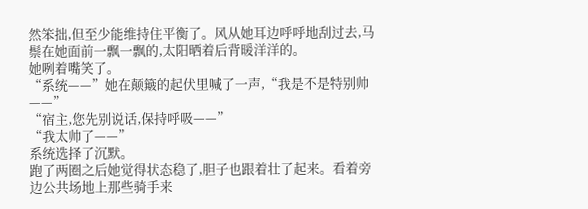然笨拙,但至少能维持住平衡了。风从她耳边呼呼地刮过去,马鬃在她面前一飘一飘的,太阳晒着后背暖洋洋的。
她咧着嘴笑了。
“系统——”她在颠簸的起伏里喊了一声,“我是不是特别帅——”
“宿主,您先别说话,保持呼吸——”
“我太帅了——”
系统选择了沉默。
跑了两圈之后她觉得状态稳了,胆子也跟着壮了起来。看着旁边公共场地上那些骑手来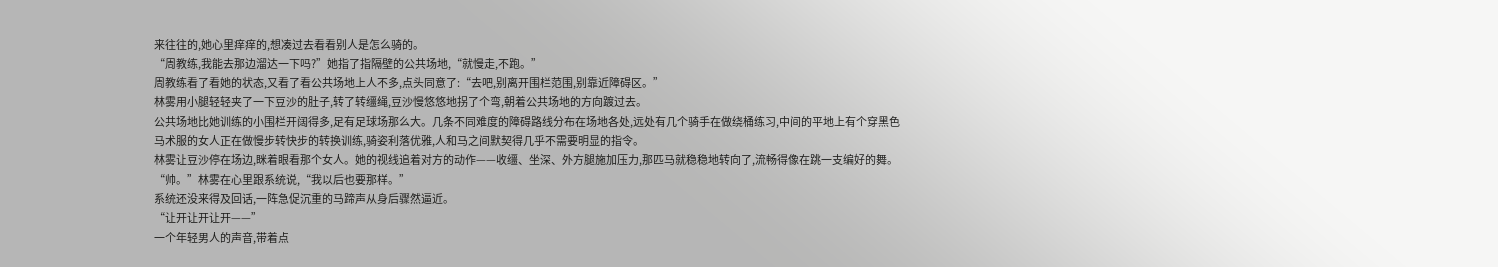来往往的,她心里痒痒的,想凑过去看看别人是怎么骑的。
“周教练,我能去那边溜达一下吗?”她指了指隔壁的公共场地,“就慢走,不跑。”
周教练看了看她的状态,又看了看公共场地上人不多,点头同意了:“去吧,别离开围栏范围,别靠近障碍区。”
林雾用小腿轻轻夹了一下豆沙的肚子,转了转缰绳,豆沙慢悠悠地拐了个弯,朝着公共场地的方向踱过去。
公共场地比她训练的小围栏开阔得多,足有足球场那么大。几条不同难度的障碍路线分布在场地各处,远处有几个骑手在做绕桶练习,中间的平地上有个穿黑色马术服的女人正在做慢步转快步的转换训练,骑姿利落优雅,人和马之间默契得几乎不需要明显的指令。
林雾让豆沙停在场边,眯着眼看那个女人。她的视线追着对方的动作——收缰、坐深、外方腿施加压力,那匹马就稳稳地转向了,流畅得像在跳一支编好的舞。
“帅。”林雾在心里跟系统说,“我以后也要那样。”
系统还没来得及回话,一阵急促沉重的马蹄声从身后骤然逼近。
“让开让开让开——”
一个年轻男人的声音,带着点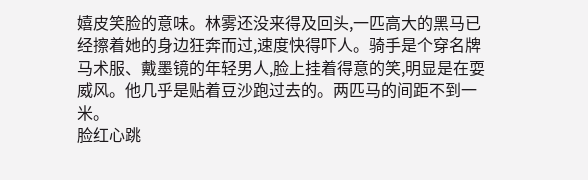嬉皮笑脸的意味。林雾还没来得及回头,一匹高大的黑马已经擦着她的身边狂奔而过,速度快得吓人。骑手是个穿名牌马术服、戴墨镜的年轻男人,脸上挂着得意的笑,明显是在耍威风。他几乎是贴着豆沙跑过去的。两匹马的间距不到一米。
脸红心跳